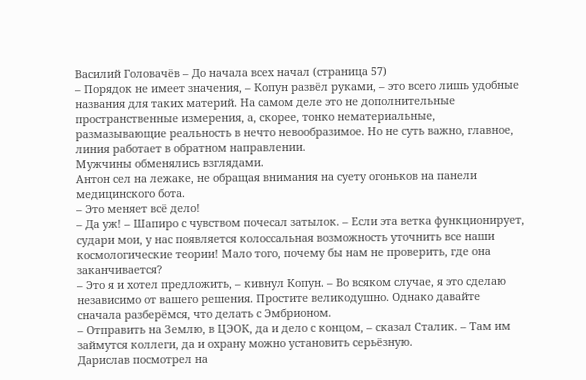Василий Головачёв – До начала всех начал (страница 57)
– Порядок не имеет значения, – Копун развёл руками, – это всего лишь удобные названия для таких материй. На самом деле это не дополнительные пространственные измерения, а, скорее, тонко нематериальные, размазывающие реальность в нечто невообразимое. Но не суть важно, главное, линия работает в обратном направлении.
Мужчины обменялись взглядами.
Антон сел на лежаке, не обращая внимания на суету огоньков на панели медицинского бота.
– Это меняет всё дело!
– Да уж! – Шапиро с чувством почесал затылок. – Если эта ветка функционирует, судари мои, у нас появляется колоссальная возможность уточнить все наши космологические теории! Мало того, почему бы нам не проверить, где она заканчивается?
– Это я и хотел предложить, – кивнул Копун. – Во всяком случае, я это сделаю независимо от вашего решения. Простите великодушно. Однако давайте сначала разберёмся, что делать с Эмбрионом.
– Отправить на Землю, в ЦЭОК, да и дело с концом, – сказал Сталик. – Там им займутся коллеги, да и охрану можно установить серьёзную.
Дарислав посмотрел на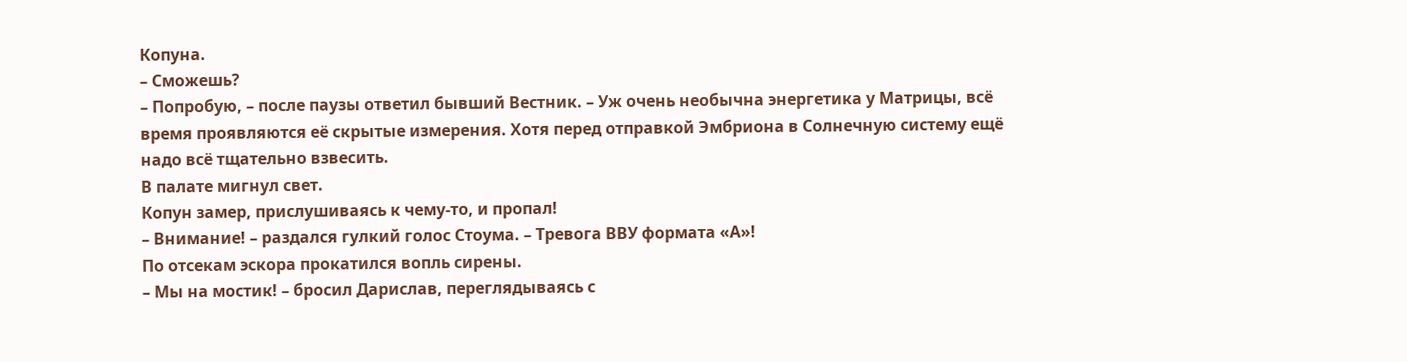Копуна.
– Сможешь?
– Попробую, – после паузы ответил бывший Вестник. – Уж очень необычна энергетика у Матрицы, всё время проявляются её скрытые измерения. Хотя перед отправкой Эмбриона в Солнечную систему ещё надо всё тщательно взвесить.
В палате мигнул свет.
Копун замер, прислушиваясь к чему-то, и пропал!
– Внимание! – раздался гулкий голос Стоума. – Тревога ВВУ формата «А»!
По отсекам эскора прокатился вопль сирены.
– Мы на мостик! – бросил Дарислав, переглядываясь с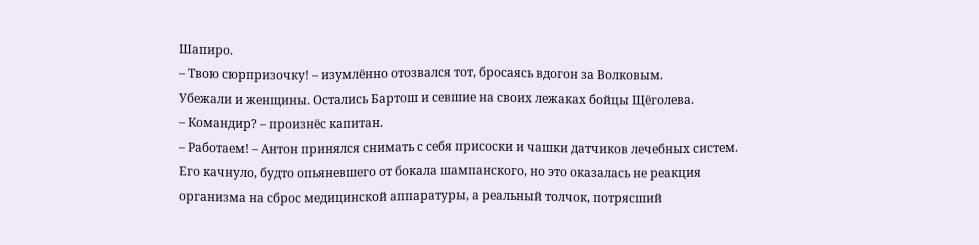Шапиро.
– Твою сюрпризочку! – изумлённо отозвался тот, бросаясь вдогон за Волковым.
Убежали и женщины. Остались Бартош и севшие на своих лежаках бойцы Щёголева.
– Командир? – произнёс капитан.
– Работаем! – Антон принялся снимать с себя присоски и чашки датчиков лечебных систем. Его качнуло, будто опьяневшего от бокала шампанского, но это оказалась не реакция организма на сброс медицинской аппаратуры, а реальный толчок, потрясший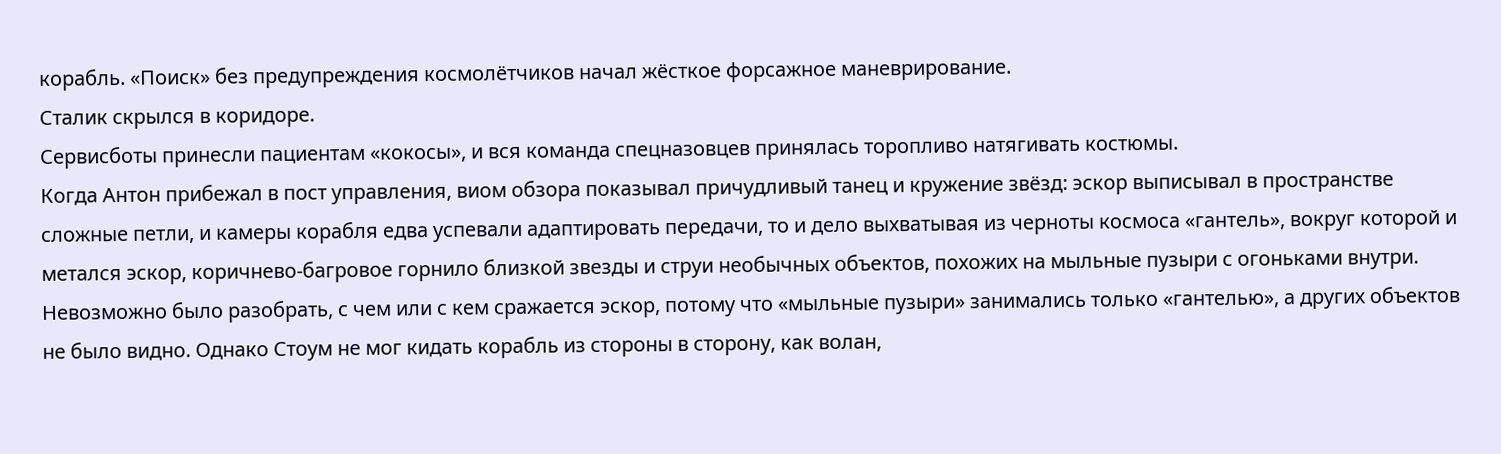корабль. «Поиск» без предупреждения космолётчиков начал жёсткое форсажное маневрирование.
Сталик скрылся в коридоре.
Сервисботы принесли пациентам «кокосы», и вся команда спецназовцев принялась торопливо натягивать костюмы.
Когда Антон прибежал в пост управления, виом обзора показывал причудливый танец и кружение звёзд: эскор выписывал в пространстве сложные петли, и камеры корабля едва успевали адаптировать передачи, то и дело выхватывая из черноты космоса «гантель», вокруг которой и метался эскор, коричнево-багровое горнило близкой звезды и струи необычных объектов, похожих на мыльные пузыри с огоньками внутри.
Невозможно было разобрать, с чем или с кем сражается эскор, потому что «мыльные пузыри» занимались только «гантелью», а других объектов не было видно. Однако Стоум не мог кидать корабль из стороны в сторону, как волан,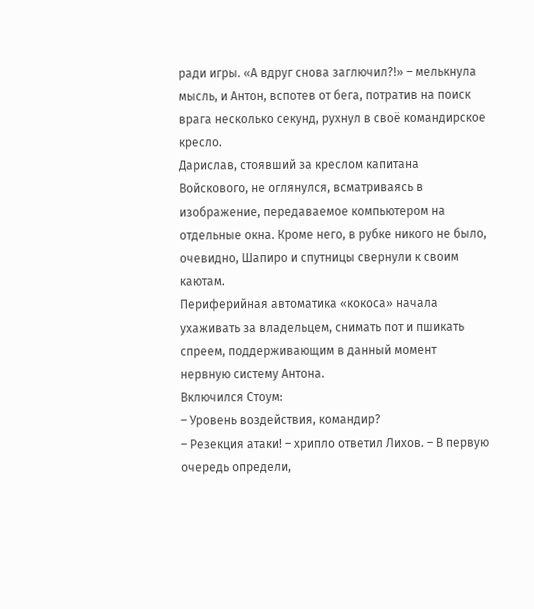ради игры. «А вдруг снова заглючил?!» – мелькнула мысль, и Антон, вспотев от бега, потратив на поиск врага несколько секунд, рухнул в своё командирское кресло.
Дарислав, стоявший за креслом капитана Войскового, не оглянулся, всматриваясь в изображение, передаваемое компьютером на отдельные окна. Кроме него, в рубке никого не было, очевидно, Шапиро и спутницы свернули к своим каютам.
Периферийная автоматика «кокоса» начала ухаживать за владельцем, снимать пот и пшикать спреем, поддерживающим в данный момент нервную систему Антона.
Включился Стоум:
– Уровень воздействия, командир?
– Резекция атаки! – хрипло ответил Лихов. – В первую очередь определи,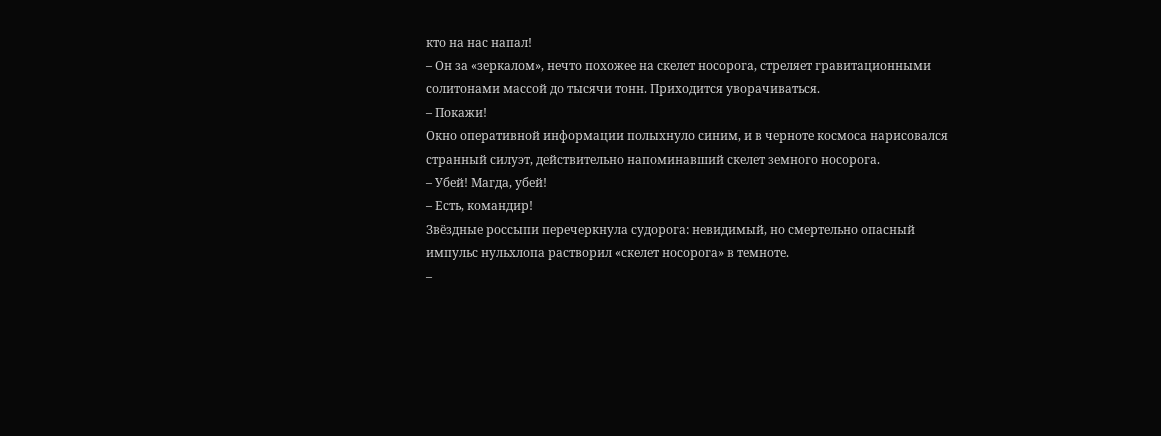кто на нас напал!
– Он за «зеркалом», нечто похожее на скелет носорога, стреляет гравитационными солитонами массой до тысячи тонн. Приходится уворачиваться.
– Покажи!
Окно оперативной информации полыхнуло синим, и в черноте космоса нарисовался странный силуэт, действительно напоминавший скелет земного носорога.
– Убей! Магда, убей!
– Есть, командир!
Звёздные россыпи перечеркнула судорога: невидимый, но смертельно опасный импульс нульхлопа растворил «скелет носорога» в темноте.
–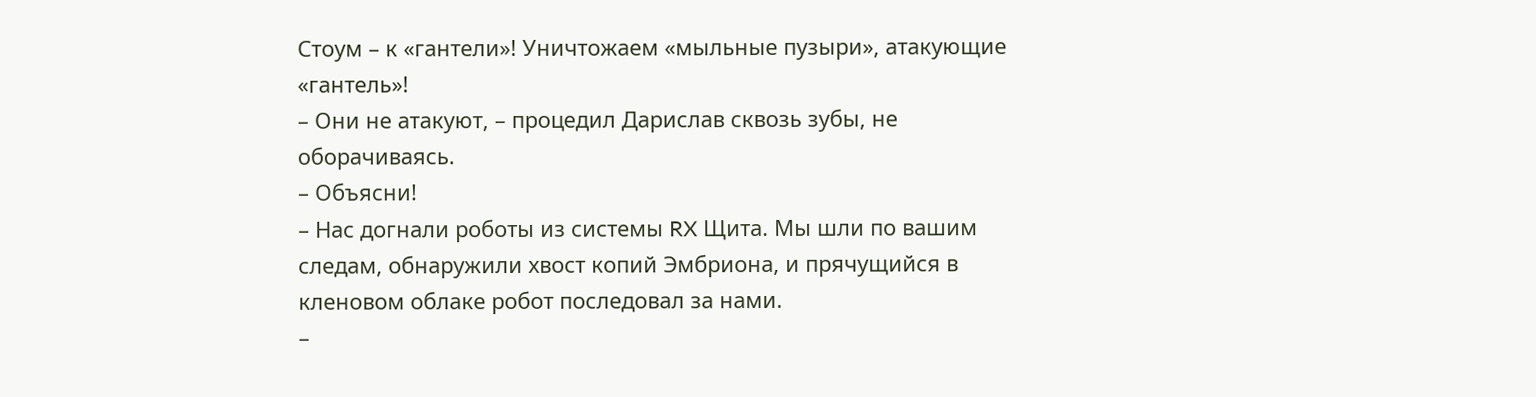Стоум – к «гантели»! Уничтожаем «мыльные пузыри», атакующие «гантель»!
– Они не атакуют, – процедил Дарислав сквозь зубы, не оборачиваясь.
– Объясни!
– Нас догнали роботы из системы RX Щита. Мы шли по вашим следам, обнаружили хвост копий Эмбриона, и прячущийся в кленовом облаке робот последовал за нами.
–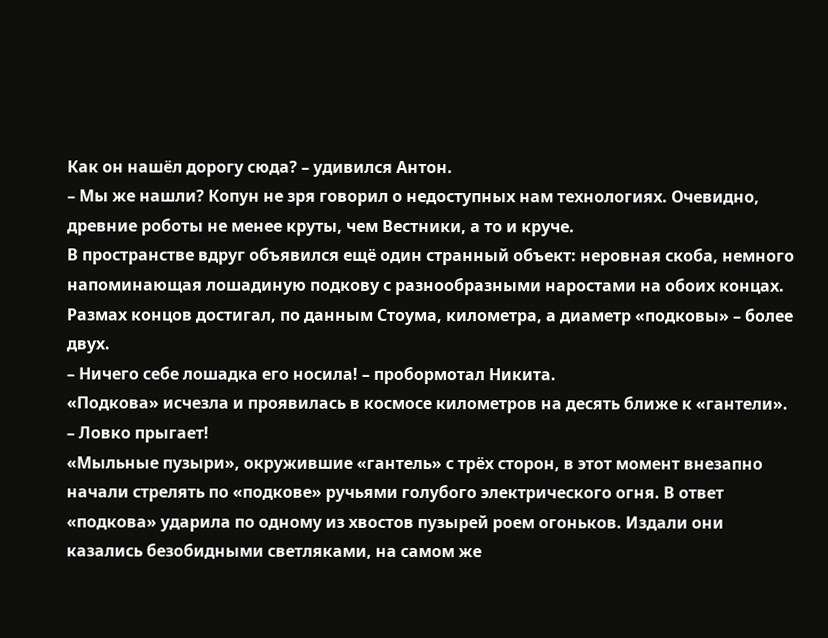Как он нашёл дорогу сюда? – удивился Антон.
– Мы же нашли? Копун не зря говорил о недоступных нам технологиях. Очевидно, древние роботы не менее круты, чем Вестники, а то и круче.
В пространстве вдруг объявился ещё один странный объект: неровная скоба, немного напоминающая лошадиную подкову с разнообразными наростами на обоих концах. Размах концов достигал, по данным Стоума, километра, а диаметр «подковы» – более двух.
– Ничего себе лошадка его носила! – пробормотал Никита.
«Подкова» исчезла и проявилась в космосе километров на десять ближе к «гантели».
– Ловко прыгает!
«Мыльные пузыри», окружившие «гантель» с трёх сторон, в этот момент внезапно начали стрелять по «подкове» ручьями голубого электрического огня. В ответ «подкова» ударила по одному из хвостов пузырей роем огоньков. Издали они казались безобидными светляками, на самом же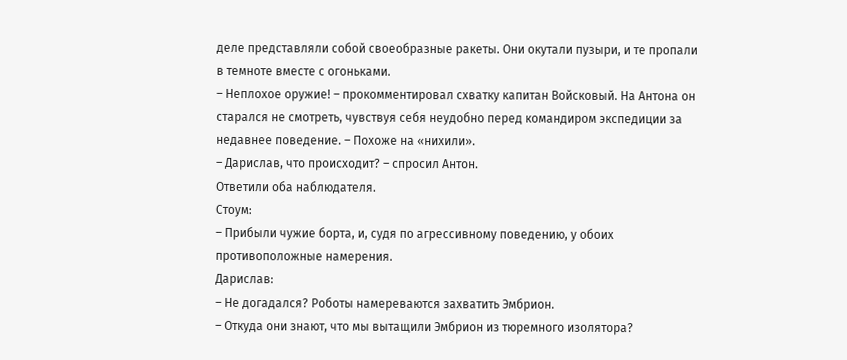деле представляли собой своеобразные ракеты. Они окутали пузыри, и те пропали в темноте вместе с огоньками.
– Неплохое оружие! – прокомментировал схватку капитан Войсковый. На Антона он старался не смотреть, чувствуя себя неудобно перед командиром экспедиции за недавнее поведение. – Похоже на «нихили».
– Дарислав, что происходит? – спросил Антон.
Ответили оба наблюдателя.
Стоум:
– Прибыли чужие борта, и, судя по агрессивному поведению, у обоих противоположные намерения.
Дарислав:
– Не догадался? Роботы намереваются захватить Эмбрион.
– Откуда они знают, что мы вытащили Эмбрион из тюремного изолятора?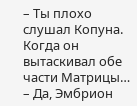– Ты плохо слушал Копуна. Когда он вытаскивал обе части Матрицы…
– Да, Эмбрион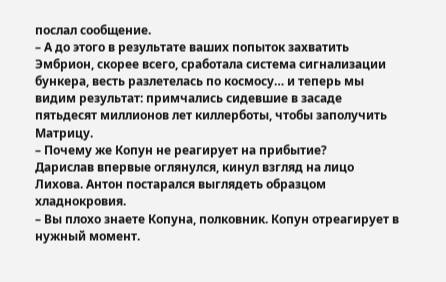послал сообщение.
– А до этого в результате ваших попыток захватить Эмбрион, скорее всего, сработала система сигнализации бункера, весть разлетелась по космосу… и теперь мы видим результат: примчались сидевшие в засаде пятьдесят миллионов лет киллерботы, чтобы заполучить Матрицу.
– Почему же Копун не реагирует на прибытие?
Дарислав впервые оглянулся, кинул взгляд на лицо Лихова. Антон постарался выглядеть образцом хладнокровия.
– Вы плохо знаете Копуна, полковник. Копун отреагирует в нужный момент.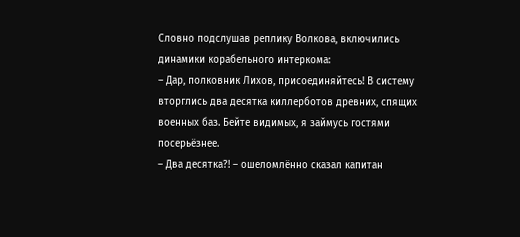Словно подслушав реплику Волкова, включились динамики корабельного интеркома:
– Дар, полковник Лихов, присоединяйтесь! В систему вторглись два десятка киллерботов древних, спящих военных баз. Бейте видимых, я займусь гостями посерьёзнее.
– Два десятка?! – ошеломлённо сказал капитан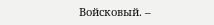Войсковый. –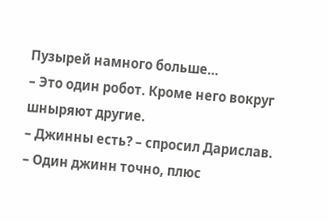Пузырей намного больше…
– Это один робот. Кроме него вокруг шныряют другие.
– Джинны есть? – спросил Дарислав.
– Один джинн точно, плюс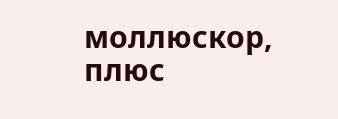моллюскор, плюс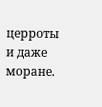церроты и даже моране.